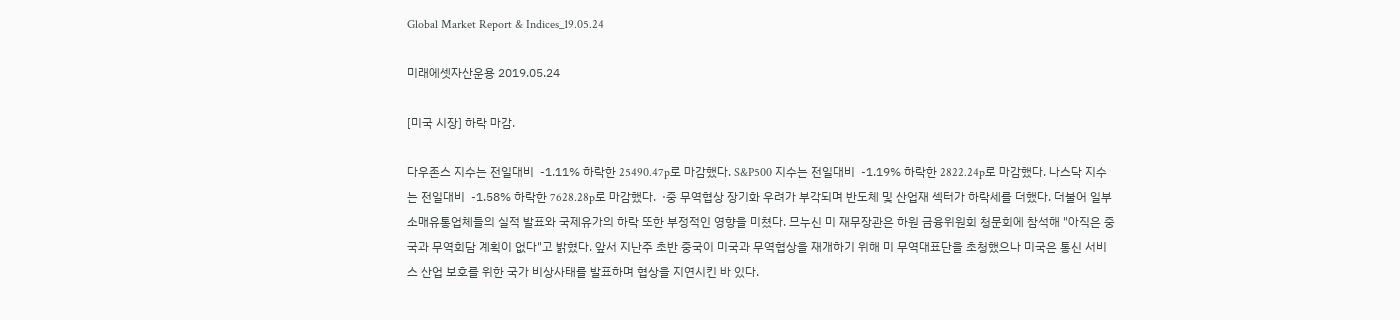Global Market Report & Indices_19.05.24

미래에셋자산운용 2019.05.24

[미국 시장] 하락 마감.

다우존스 지수는 전일대비  -1.11% 하락한 25490.47p로 마감했다. S&P500 지수는 전일대비  -1.19% 하락한 2822.24p로 마감했다. 나스닥 지수는 전일대비  -1.58% 하락한 7628.28p로 마감했다.  ·중 무역협상 장기화 우려가 부각되며 반도체 및 산업재 섹터가 하락세를 더했다. 더불어 일부 소매유통업체들의 실적 발표와 국제유가의 하락 또한 부정적인 영향을 미쳤다. 므누신 미 재무장관은 하원 금융위원회 청문회에 참석해 "아직은 중국과 무역회담 계획이 없다"고 밝혔다. 앞서 지난주 초반 중국이 미국과 무역협상을 재개하기 위해 미 무역대표단을 초청했으나 미국은 통신 서비스 산업 보호를 위한 국가 비상사태를 발표하며 협상을 지연시킨 바 있다.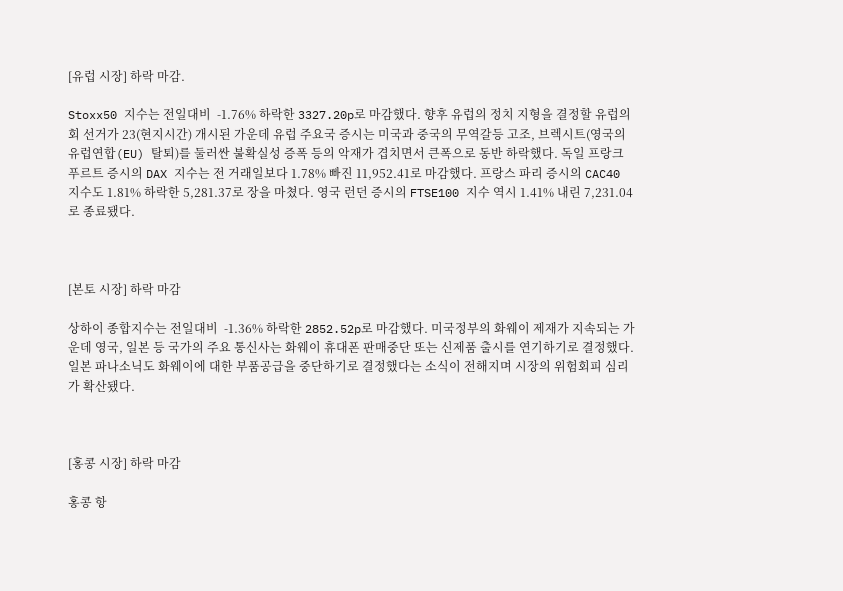[유럽 시장] 하락 마감.

Stoxx50 지수는 전일대비  -1.76% 하락한 3327.20p로 마감했다. 향후 유럽의 정치 지형을 결정할 유럽의회 선거가 23(현지시간) 개시된 가운데 유럽 주요국 증시는 미국과 중국의 무역갈등 고조, 브렉시트(영국의 유럽연합(EU) 탈퇴)를 둘러싼 불확실성 증폭 등의 악재가 겹치면서 큰폭으로 동반 하락했다. 독일 프랑크푸르트 증시의 DAX 지수는 전 거래일보다 1.78% 빠진 11,952.41로 마감했다. 프랑스 파리 증시의 CAC40 지수도 1.81% 하락한 5,281.37로 장을 마쳤다. 영국 런던 증시의 FTSE100 지수 역시 1.41% 내린 7,231.04로 종료됐다.



[본토 시장] 하락 마감

상하이 종합지수는 전일대비  -1.36% 하락한 2852.52p로 마감했다. 미국정부의 화웨이 제재가 지속되는 가운데 영국, 일본 등 국가의 주요 통신사는 화웨이 휴대폰 판매중단 또는 신제품 출시를 연기하기로 결정했다. 일본 파나소닉도 화웨이에 대한 부품공급을 중단하기로 결정했다는 소식이 전해지며 시장의 위험회피 심리가 확산됐다.



[홍콩 시장] 하락 마감

홍콩 항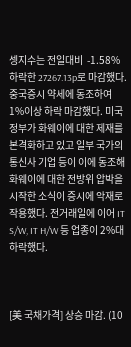셍지수는 전일대비  -1.58% 하락한 27267.13p로 마감했다. 중국증시 약세에 동조하여 1%이상 하락 마감했다. 미국정부가 화웨이에 대한 제재를 본격화하고 있고 일부 국가의 통신사 기업 등이 이에 동조해 화웨이에 대한 전방위 압박을 시작한 소식이 증시에 악재로 작용했다. 전거래일에 이어 IT S/W, IT H/W 등 업종이 2%대 하락했다.



[美 국채가격] 상승 마감. (10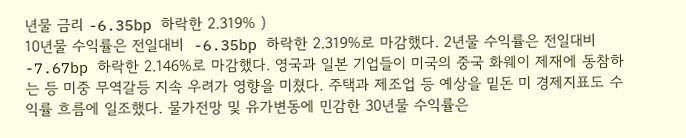년물 금리 -6.35bp 하락한 2.319% )
10년물 수익률은 전일대비  -6.35bp 하락한 2.319%로 마감했다. 2년물 수익률은 전일대비  -7.67bp 하락한 2.146%로 마감했다. 영국과 일본 기업들이 미국의 중국 화웨이 제재에 동참하는 등 미중 무역갈등 지속 우려가 영향을 미쳤다. 주택과 제조업 등 예상을 밑돈 미 경제지표도 수익률 흐름에 일조했다. 물가전망 및 유가변동에 민감한 30년물 수익률은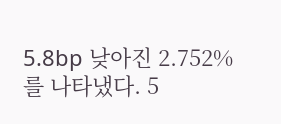5.8bp 낮아진 2.752%를 나타냈다. 5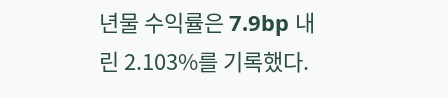년물 수익률은 7.9bp 내린 2.103%를 기록했다.